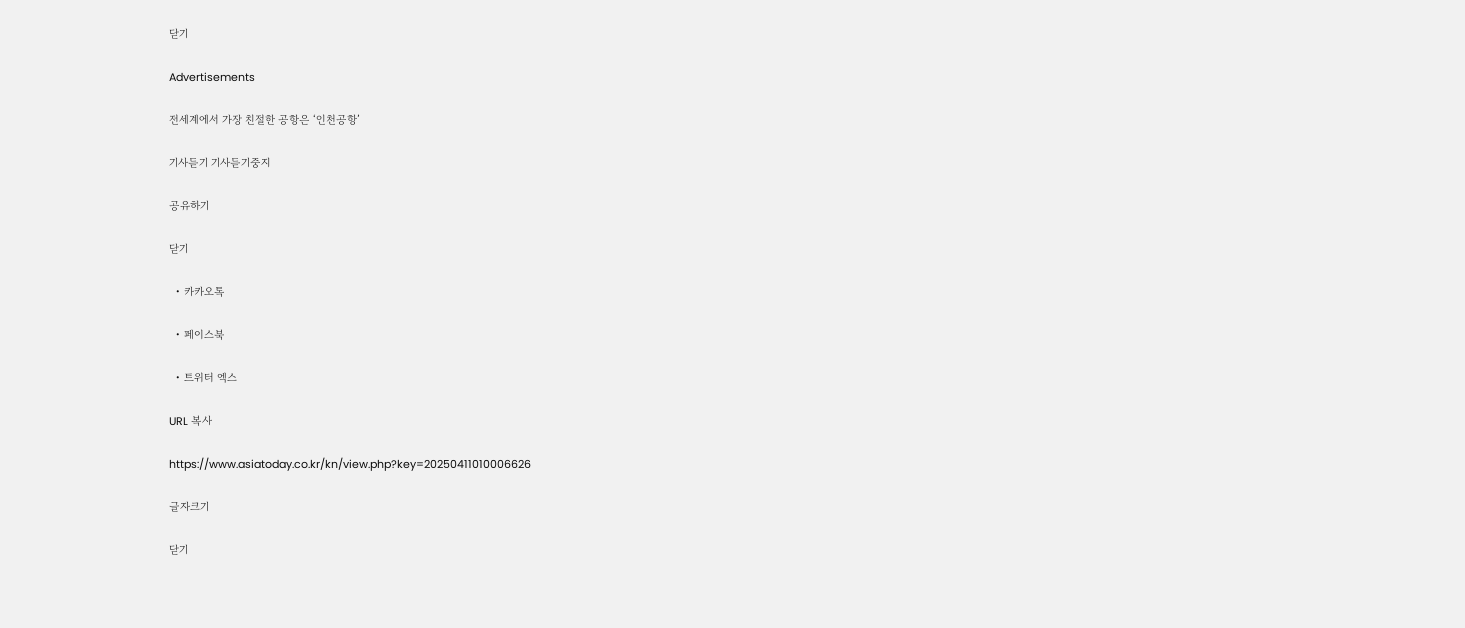닫기

Advertisements

전세계에서 가장 친절한 공항은 ‘인천공항’

기사듣기 기사듣기중지

공유하기

닫기

  • 카카오톡

  • 페이스북

  • 트위터 엑스

URL 복사

https://www.asiatoday.co.kr/kn/view.php?key=20250411010006626

글자크기

닫기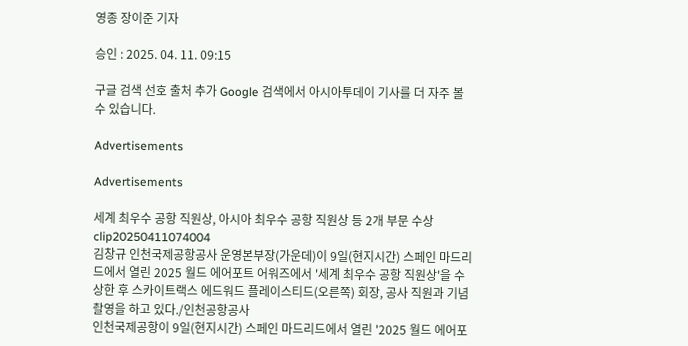영종 장이준 기자

승인 : 2025. 04. 11. 09:15

구글 검색 선호 출처 추가 Google 검색에서 아시아투데이 기사를 더 자주 볼 수 있습니다.

Advertisements

Advertisements

세계 최우수 공항 직원상, 아시아 최우수 공항 직원상 등 2개 부문 수상
clip20250411074004
김창규 인천국제공항공사 운영본부장(가운데)이 9일(현지시간) 스페인 마드리드에서 열린 2025 월드 에어포트 어워즈에서 '세계 최우수 공항 직원상'을 수상한 후 스카이트랙스 에드워드 플레이스티드(오른쪽) 회장, 공사 직원과 기념촬영을 하고 있다./인천공항공사
인천국제공항이 9일(현지시간) 스페인 마드리드에서 열린 '2025 월드 에어포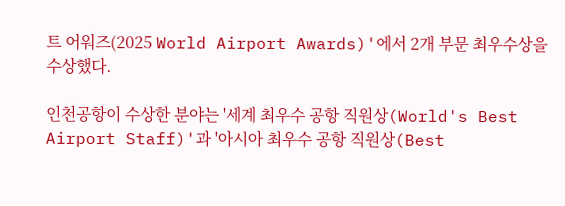트 어워즈(2025 World Airport Awards)'에서 2개 부문 최우수상을 수상했다.

인천공항이 수상한 분야는 '세계 최우수 공항 직원상(World's Best Airport Staff)'과 '아시아 최우수 공항 직원상(Best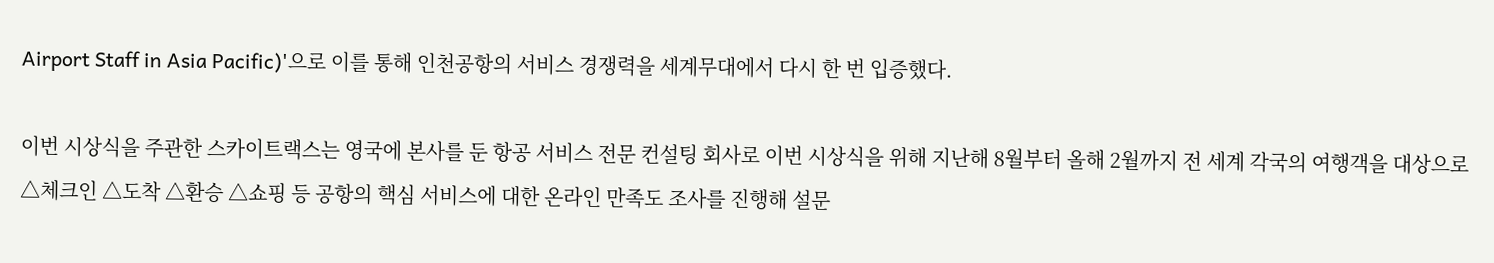Airport Staff in Asia Pacific)'으로 이를 통해 인천공항의 서비스 경쟁력을 세계무대에서 다시 한 번 입증했다.

이번 시상식을 주관한 스카이트랙스는 영국에 본사를 둔 항공 서비스 전문 컨설팅 회사로 이번 시상식을 위해 지난해 8월부터 올해 2월까지 전 세계 각국의 여행객을 대상으로 △체크인 △도착 △환승 △쇼핑 등 공항의 핵심 서비스에 대한 온라인 만족도 조사를 진행해 설문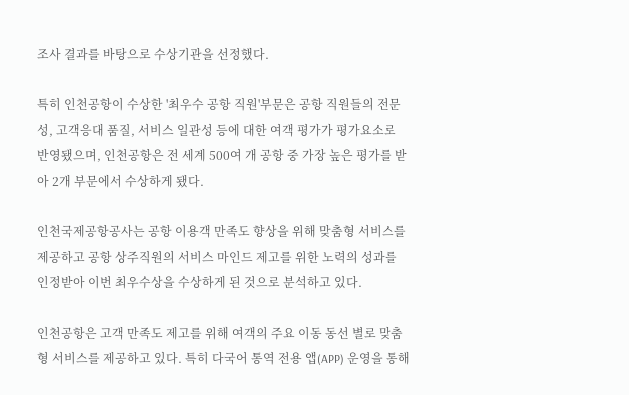조사 결과를 바탕으로 수상기관을 선정했다.

특히 인천공항이 수상한 '최우수 공항 직원'부문은 공항 직원들의 전문성, 고객응대 품질, 서비스 일관성 등에 대한 여객 평가가 평가요소로 반영됐으며, 인천공항은 전 세계 500여 개 공항 중 가장 높은 평가를 받아 2개 부문에서 수상하게 됐다.

인천국제공항공사는 공항 이용객 만족도 향상을 위해 맞춤형 서비스를 제공하고 공항 상주직원의 서비스 마인드 제고를 위한 노력의 성과를 인정받아 이번 최우수상을 수상하게 된 것으로 분석하고 있다.

인천공항은 고객 만족도 제고를 위해 여객의 주요 이동 동선 별로 맞춤형 서비스를 제공하고 있다. 특히 다국어 통역 전용 앱(APP) 운영을 통해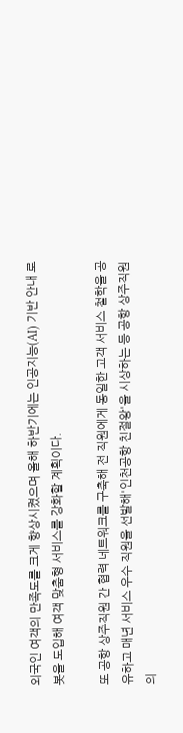외국인 여객의 만족도를 크게 향상시켰으며 올해 하반기에는 인공지능(AI) 기반 안내 로봇을 도입해 여객 맞춤형 서비스를 강화할 계획이다.

또 공항 상주직원 간 협력 네트워크를 구축해 전 직원에게 동일한 고객 서비스 철학을 공유하고 매년 서비스 우수 직원을 선발해'인천공항 친절왕'을 시상하는 등 공항 상주직원의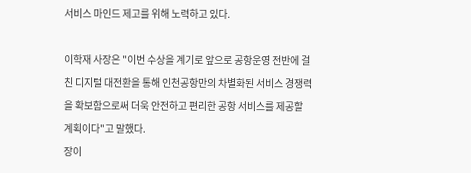서비스 마인드 제고를 위해 노력하고 있다.

이학재 사장은 "이번 수상을 계기로 앞으로 공항운영 전반에 걸친 디지털 대전환을 통해 인천공항만의 차별화된 서비스 경쟁력을 확보함으로써 더욱 안전하고 편리한 공항 서비스를 제공할 계획이다"고 말했다.
장이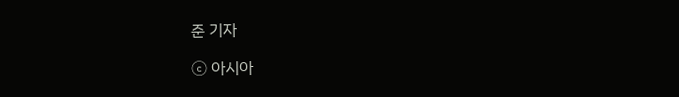준 기자

ⓒ 아시아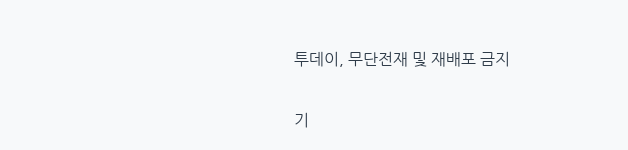투데이, 무단전재 및 재배포 금지

기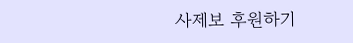사제보 후원하기